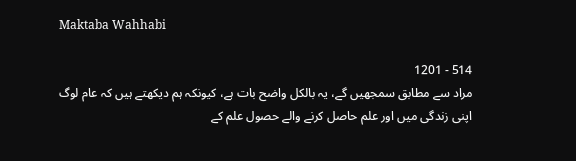Maktaba Wahhabi

514 - 1201
مراد سے مطابق سمجھیں گے، یہ بالکل واضح بات ہے، کیونکہ ہم دیکھتے ہیں کہ عام لوگ اپنی زندگی میں اور علم حاصل کرنے والے حصول علم کے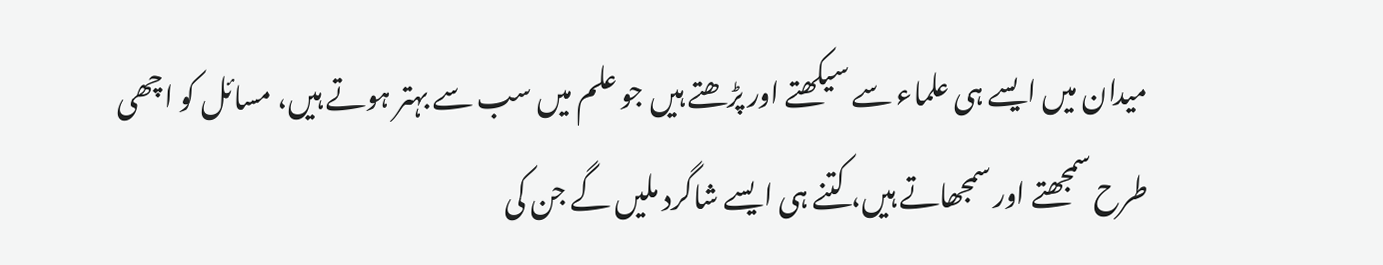میدان میں ایسے ہی علماء سے سیکھتے اور پڑھتے ہیں جو علم میں سب سے بہتر ہوتے ہیں، مسائل کو اچھی طرح سمجھتے اور سمجھاتے ہیں، کتنے ہی ایسے شاگرد ملیں گے جن کی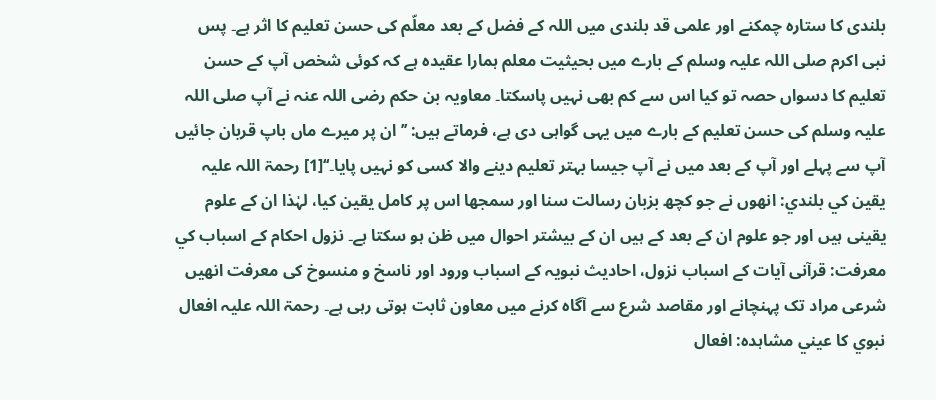بلندی کا ستارہ چمکنے اور علمی قد بلندی میں اللہ کے فضل کے بعد معلّم کی حسن تعلیم کا اثر ہے۔ پس نبی اکرم صلی اللہ علیہ وسلم کے بارے میں بحیثیت معلم ہمارا عقیدہ ہے کہ کوئی شخص آپ کے حسن تعلیم کا دسواں حصہ تو کیا اس سے کم بھی نہیں پاسکتا۔ معاویہ بن حکم رضی اللہ عنہ نے آپ صلی اللہ علیہ وسلم کی حسن تعلیم کے بارے میں یہی گواہی دی ہے، فرماتے ہیں: ’’ان پر میرے ماں باپ قربان جائیں آپ سے پہلے اور آپ کے بعد میں نے آپ جیسا بہتر تعلیم دینے والا کسی کو نہیں پایا۔‘‘[1] رحمۃ اللہ علیہ یقین کي بلندي: انھوں نے جو کچھ بزبان رسالت سنا اور سمجھا اس پر کامل یقین کیا، لہٰذا ان کے علوم یقینی ہیں اور جو علوم ان کے بعد کے ہیں ان کے بیشتر احوال میں ظن ہو سکتا ہے۔ نزول احکام کے اسباب کي معرفت: قرآنی آیات کے اسباب نزول، احادیث نبویہ کے اسباب ورود اور ناسخ و منسوخ کی معرفت انھیں شرعی مراد تک پہنچانے اور مقاصد شرع سے آگاہ کرنے میں معاون ثابت ہوتی رہی ہے۔ رحمۃ اللہ علیہ افعال نبوي کا عیني مشاہدہ: افعال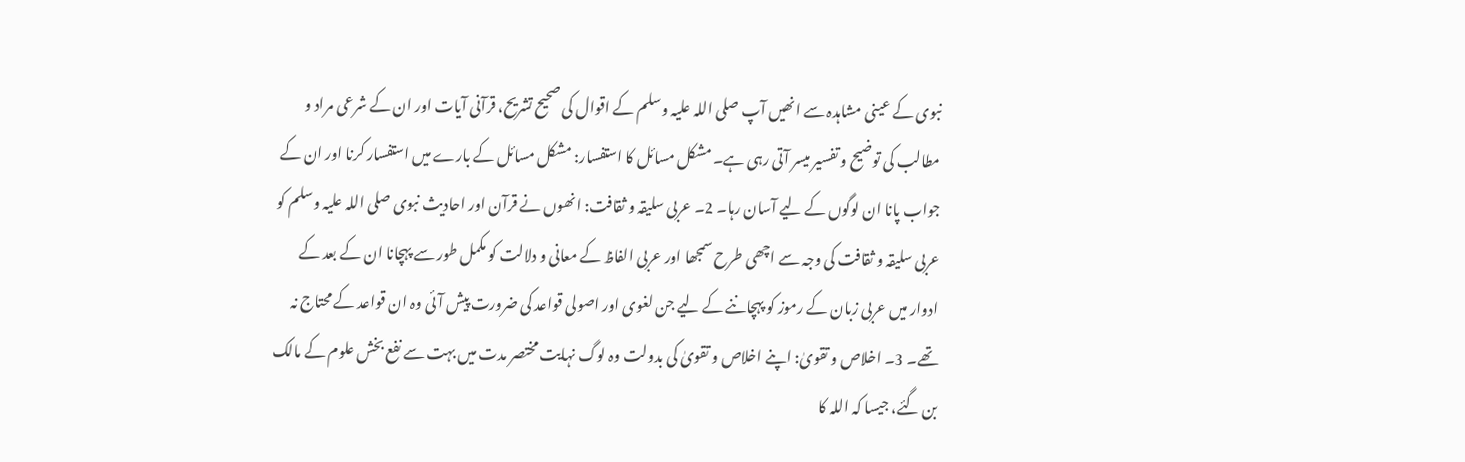نبوی کے عینی مشاہدہ سے انھیں آپ صلی اللہ علیہ وسلم کے اقوال کی صحیح تشریح، قرآنی آیات اور ان کے شرعی مراد و مطالب کی توضیح و تفسیر میسر آتی رہی ہے۔ مشکل مسائل کا استفسار: مشکل مسائل کے بارے میں استفسار کرنا اور ان کے جواب پانا ان لوگوں کے لیے آسان رہا۔ 2۔ عربی سلیقہ و ثقافت: انھوں نے قرآن اور احادیث نبوی صلی اللہ علیہ وسلم کو عربی سلیقہ و ثقافت کی وجہ سے اچھی طرح سمجھا اور عربی الفاظ کے معانی و دلالت کو مکمل طور سے پہچانا ان کے بعد کے ادوار میں عربی زبان کے رموز کو پہچاننے کے لیے جن لغوی اور اصولی قواعد کی ضرورت پیش آئی وہ ان قواعد کے محتاج نہ تھے۔ 3۔ اخلاص و تقویٰ: اپنے اخلاص و تقویٰ کی بدولت وہ لوگ نہایت مختصر مدت میں بہت سے نفع بخش علوم کے مالک بن گئے، جیسا کہ اللہ کا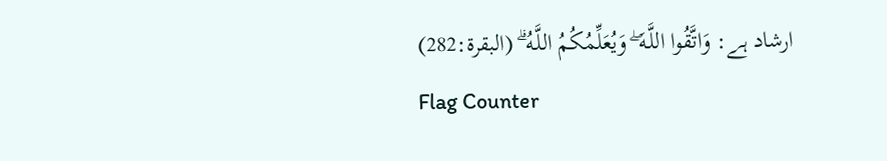ارشاد ہے: وَاتَّقُوا اللَّـهَ ۖ وَيُعَلِّمُكُمُ اللَّـهُ ۗ (البقرۃ:282)
Flag Counter